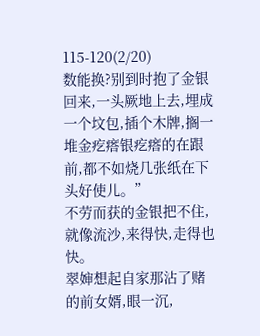115-120(2/20)
数能换?别到时抱了金银回来,一头厥地上去,埋成一个坟包,插个木牌,搁一堆金疙瘩银疙瘩的在跟前,都不如烧几张纸在下头好使儿。”
不劳而获的金银把不住,就像流沙,来得快,走得也快。
翠婶想起自家那沾了赌的前女婿,眼一沉,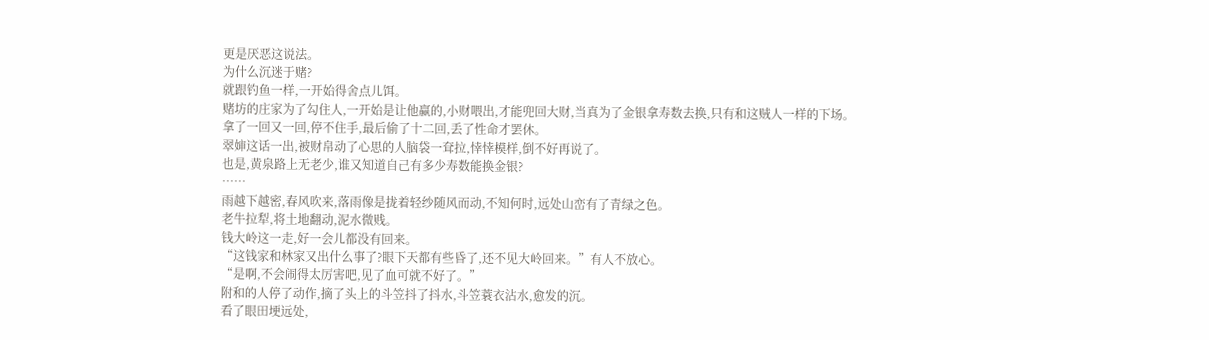更是厌恶这说法。
为什么沉迷于赌?
就跟钓鱼一样,一开始得舍点儿饵。
赌坊的庄家为了勾住人,一开始是让他赢的,小财喂出,才能兜回大财,当真为了金银拿寿数去换,只有和这贼人一样的下场。
拿了一回又一回,停不住手,最后偷了十二回,丢了性命才罢休。
翠婶这话一出,被财帛动了心思的人脑袋一耷拉,悻悻模样,倒不好再说了。
也是,黄泉路上无老少,谁又知道自己有多少寿数能换金银?
……
雨越下越密,春风吹来,落雨像是拢着轻纱随风而动,不知何时,远处山峦有了青绿之色。
老牛拉犁,将土地翻动,泥水微贱。
钱大岭这一走,好一会儿都没有回来。
“这钱家和林家又出什么事了?眼下天都有些昏了,还不见大岭回来。”有人不放心。
“是啊,不会闹得太厉害吧,见了血可就不好了。”
附和的人停了动作,摘了头上的斗笠抖了抖水,斗笠蓑衣沾水,愈发的沉。
看了眼田埂远处,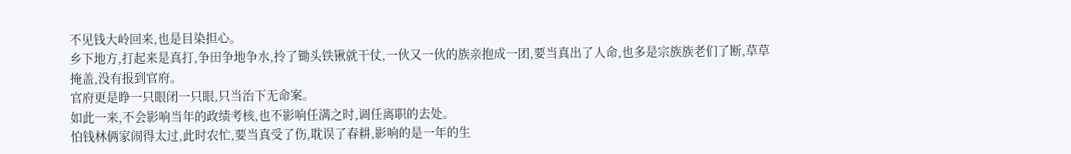不见钱大岭回来,也是目染担心。
乡下地方,打起来是真打,争田争地争水,拎了锄头铁锹就干仗,一伙又一伙的族亲抱成一团,要当真出了人命,也多是宗族族老们了断,草草掩盖,没有报到官府。
官府更是睁一只眼闭一只眼,只当治下无命案。
如此一来,不会影响当年的政绩考核,也不影响任满之时,调任离职的去处。
怕钱林俩家闹得太过,此时农忙,要当真受了伤,耽误了春耕,影响的是一年的生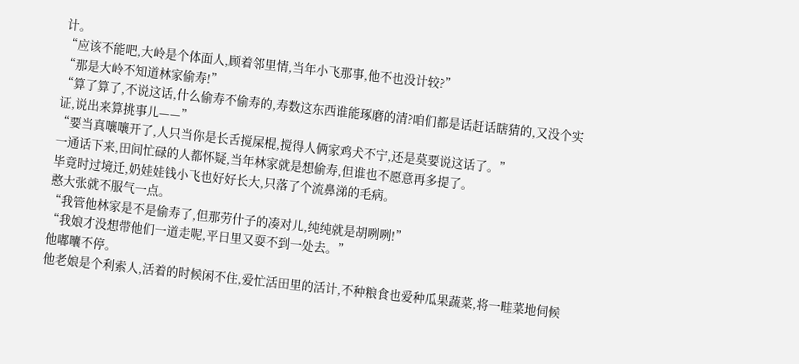计。
“应该不能吧,大岭是个体面人,顾着邻里情,当年小飞那事,他不也没计较?”
“那是大岭不知道林家偷寿!”
“算了算了,不说这话,什么偷寿不偷寿的,寿数这东西谁能琢磨的清?咱们都是话赶话瞎猜的,又没个实证,说出来算挑事儿——”
“要当真嚷嚷开了,人只当你是长舌搅屎棍,搅得人俩家鸡犬不宁,还是莫要说这话了。”
一通话下来,田间忙碌的人都怀疑,当年林家就是想偷寿,但谁也不愿意再多提了。
毕竟时过境迁,奶娃娃钱小飞也好好长大,只落了个流鼻涕的毛病。
憨大张就不服气一点。
“我管他林家是不是偷寿了,但那劳什子的凑对儿,纯纯就是胡咧咧!”
“我娘才没想带他们一道走呢,平日里又耍不到一处去。”
他嘟囔不停。
他老娘是个利索人,活着的时候闲不住,爱忙活田里的活计,不种粮食也爱种瓜果蔬菜,将一畦菜地伺候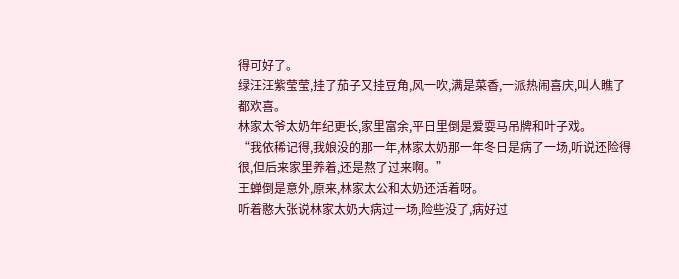得可好了。
绿汪汪紫莹莹,挂了茄子又挂豆角,风一吹,满是菜香,一派热闹喜庆,叫人瞧了都欢喜。
林家太爷太奶年纪更长,家里富余,平日里倒是爱耍马吊牌和叶子戏。
“我依稀记得,我娘没的那一年,林家太奶那一年冬日是病了一场,听说还险得很,但后来家里养着,还是熬了过来啊。”
王蝉倒是意外,原来,林家太公和太奶还活着呀。
听着憨大张说林家太奶大病过一场,险些没了,病好过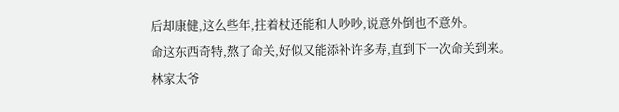后却康健,这么些年,拄着杖还能和人吵吵,说意外倒也不意外。
命这东西奇特,熬了命关,好似又能添补许多寿,直到下一次命关到来。
林家太爷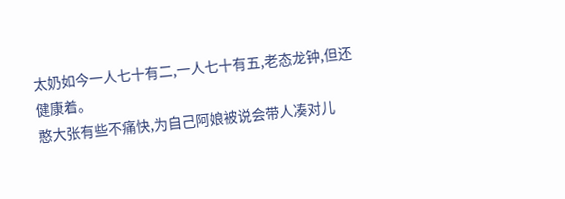太奶如今一人七十有二,一人七十有五,老态龙钟,但还健康着。
憨大张有些不痛快,为自己阿娘被说会带人凑对儿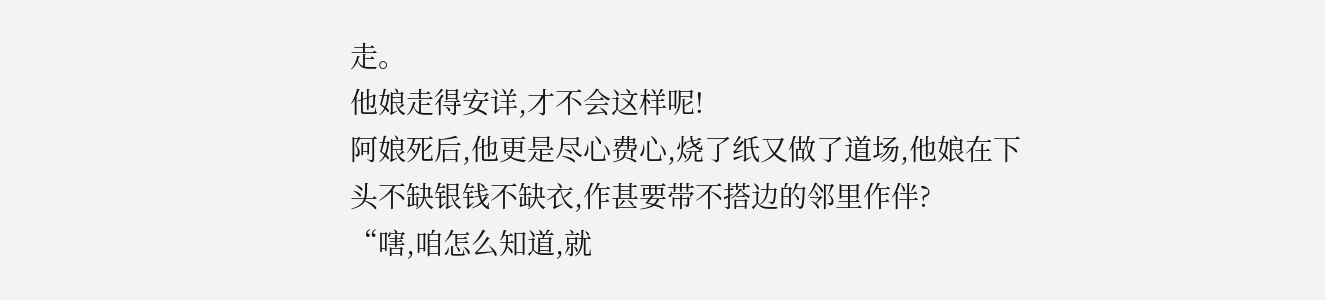走。
他娘走得安详,才不会这样呢!
阿娘死后,他更是尽心费心,烧了纸又做了道场,他娘在下头不缺银钱不缺衣,作甚要带不搭边的邻里作伴?
“嗐,咱怎么知道,就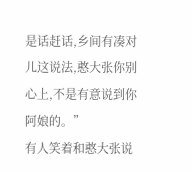是话赶话,乡间有凑对儿这说法,憨大张你别心上,不是有意说到你阿娘的。”
有人笑着和憨大张说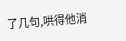了几句,哄得他消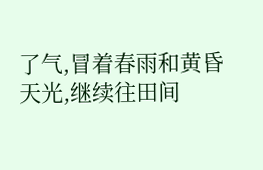了气,冒着春雨和黄昏天光,继续往田间